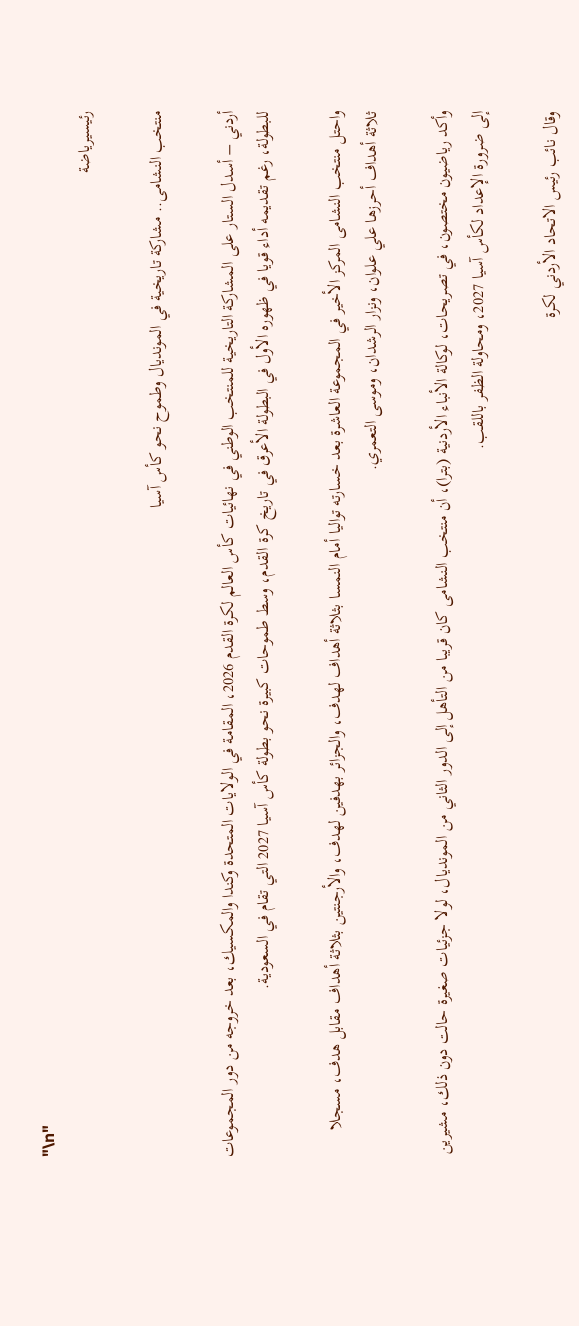"\n"
رئيسيرياضة

منتخب النشامى.. مشاركة تاريخية في المونديال وطموح نحو كأس آسيا

أردني – أسدل الستار على المشاركة التاريخية للمنتخب الوطني في نهائيات كأس العالم لكرة القدم 2026، المقامة في الولايات المتحدة وكندا والمكسيك، بعد خروجه من دور المجموعات للبطولة، رغم تقديمه أداء قويا في ظهوره الأول في البطولة الأعرق في تاريخ كرة القدم، وسط طموحات كبيرة نحو بطولة كأس آسيا 2027 التي تقام في السعودية.

واحتل منتخب النشامى المركز الأخير في المجموعة العاشرة بعد خسارته تواليا أمام النمسا بثلاثة أهداف لهدف، والجزائر بهدفين لهدف، والأرجنتين بثلاثة أهداف مقابل هدف، مسجلا ثلاثة أهداف أحرزها علي علوان، ونزار الرشدان، وموسى التعمري.

وأكد رياضيون مختصون، في تصريحات، لوكالة الأنباء الأردنية (بترا)، أن منتخب النشامى كان قريبا من التأهل إلى الدور الثاني من المونديال، لولا جزئيات صغيرة حالت دون ذلك، مشيرين إلى ضرورة الإعداد لكأس آسيا 2027، ومحاولة الظفر باللقب.

وقال نائب رئيس الاتحاد الأردني لكرة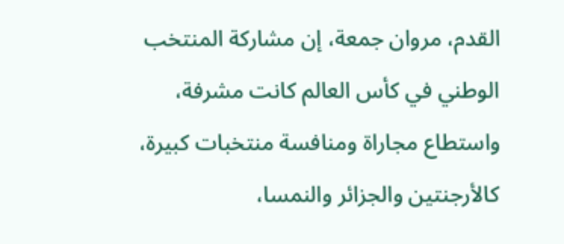القدم، مروان جمعة، إن مشاركة المنتخب الوطني في كأس العالم كانت مشرفة، واستطاع مجاراة ومنافسة منتخبات كبيرة، كالأرجنتين والجزائر والنمسا،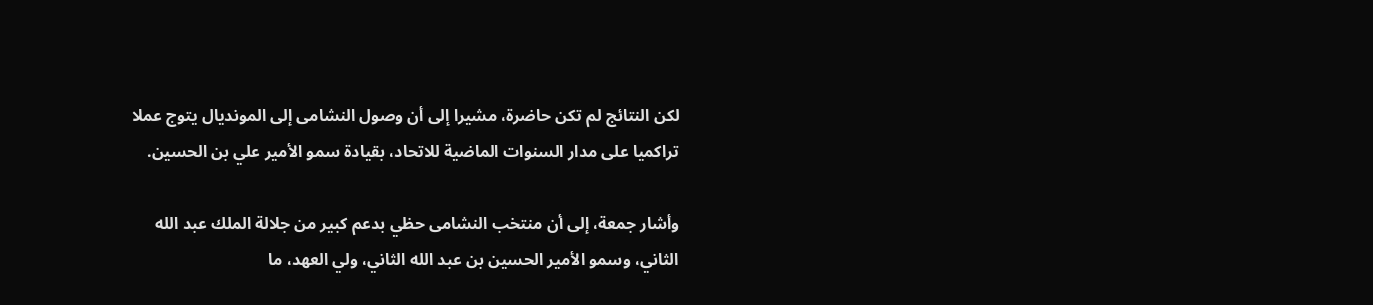لكن النتائج لم تكن حاضرة، مشيرا إلى أن وصول النشامى إلى المونديال يتوج عملا تراكميا على مدار السنوات الماضية للاتحاد، بقيادة سمو الأمير علي بن الحسين.

وأشار جمعة، إلى أن منتخب النشامى حظي بدعم كبير من جلالة الملك عبد الله الثاني، وسمو الأمير الحسين بن عبد الله الثاني، ولي العهد، ما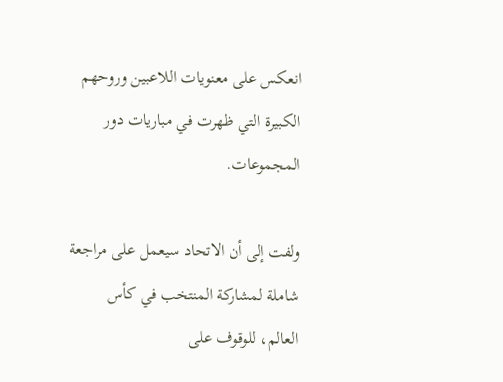انعكس على معنويات اللاعبين وروحهم الكبيرة التي ظهرت في مباريات دور المجموعات.

ولفت إلى أن الاتحاد سيعمل على مراجعة شاملة لمشاركة المنتخب في كأس العالم، للوقوف على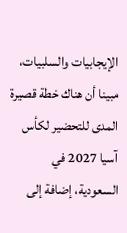الإيجابيات والسلبيات، مبينا أن هناك خطة قصيرة المدى للتحضير لكأس آسيا 2027 في السعودية، إضافة إلى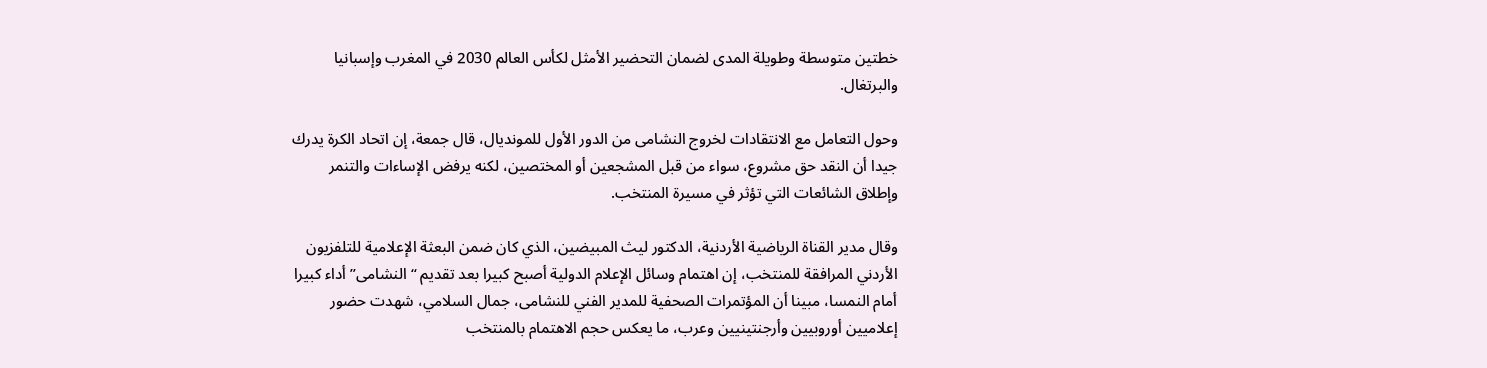خطتين متوسطة وطويلة المدى لضمان التحضير الأمثل لكأس العالم 2030 في المغرب وإسبانيا والبرتغال.

وحول التعامل مع الانتقادات لخروج النشامى من الدور الأول للمونديال، قال جمعة، إن اتحاد الكرة يدرك جيدا أن النقد حق مشروع، سواء من قبل المشجعين أو المختصين، لكنه يرفض الإساءات والتنمر وإطلاق الشائعات التي تؤثر في مسيرة المنتخب.

وقال مدير القناة الرياضية الأردنية، الدكتور ليث المبيضين، الذي كان ضمن البعثة الإعلامية للتلفزيون الأردني المرافقة للمنتخب، إن اهتمام وسائل الإعلام الدولية أصبح كبيرا بعد تقديم “النشامى” أداء كبيرا أمام النمسا، مبينا أن المؤتمرات الصحفية للمدير الفني للنشامى، جمال السلامي، شهدت حضور إعلاميين أوروبيين وأرجنتينيين وعرب، ما يعكس حجم الاهتمام بالمنتخب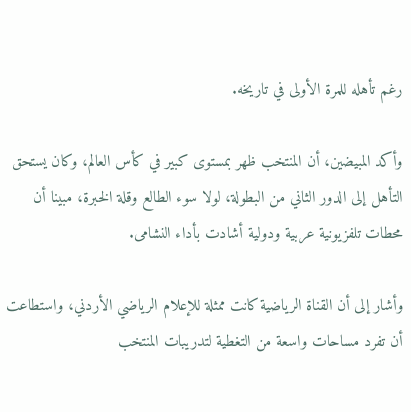رغم تأهله للمرة الأولى في تاريخه.

وأكد المبيضين، أن المنتخب ظهر بمستوى كبير في كأس العالم، وكان يستحق التأهل إلى الدور الثاني من البطولة، لولا سوء الطالع وقلة الخبرة، مبينا أن محطات تلفزيونية عربية ودولية أشادت بأداء النشامى.

وأشار إلى أن القناة الرياضية كانت ممثلة للإعلام الرياضي الأردني، واستطاعت أن تفرد مساحات واسعة من التغطية لتدريبات المنتخب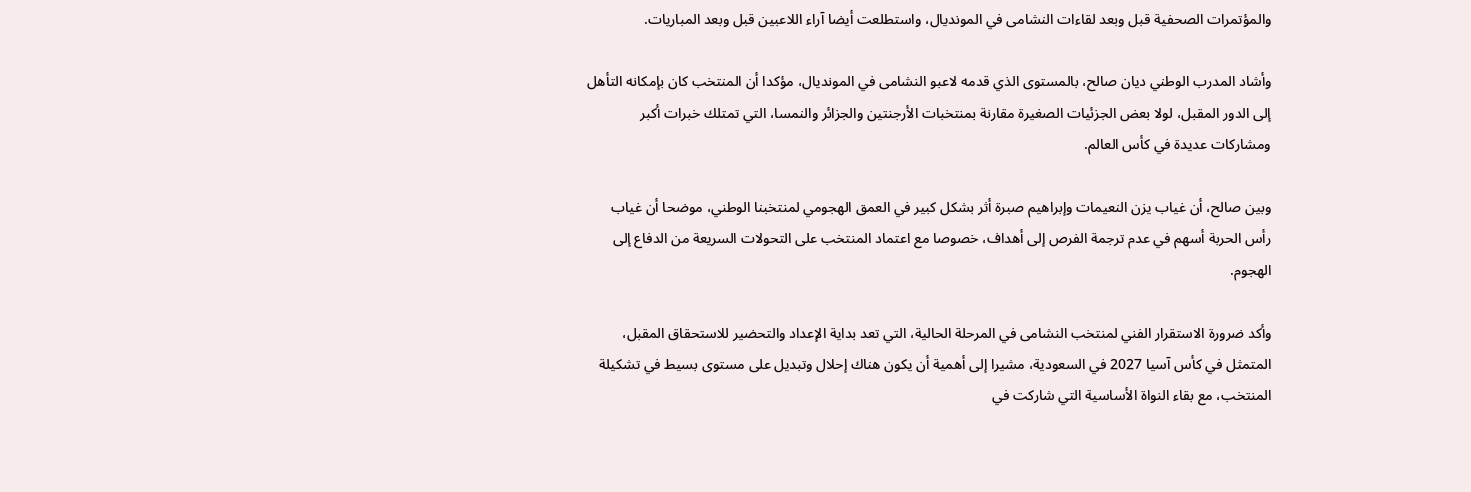والمؤتمرات الصحفية قبل وبعد لقاءات النشامى في المونديال، واستطلعت أيضا آراء اللاعبين قبل وبعد المباريات.

وأشاد المدرب الوطني ديان صالح، بالمستوى الذي قدمه لاعبو النشامى في المونديال، مؤكدا أن المنتخب كان بإمكانه التأهل إلى الدور المقبل، لولا بعض الجزئيات الصغيرة مقارنة بمنتخبات الأرجنتين والجزائر والنمسا، التي تمتلك خبرات أكبر ومشاركات عديدة في كأس العالم.

وبين صالح، أن غياب يزن النعيمات وإبراهيم صبرة أثر بشكل كبير في العمق الهجومي لمنتخبنا الوطني، موضحا أن غياب رأس الحربة أسهم في عدم ترجمة الفرص إلى أهداف، خصوصا مع اعتماد المنتخب على التحولات السريعة من الدفاع إلى الهجوم.

وأكد ضرورة الاستقرار الفني لمنتخب النشامى في المرحلة الحالية، التي تعد بداية الإعداد والتحضير للاستحقاق المقبل، المتمثل في كأس آسيا 2027 في السعودية، مشيرا إلى أهمية أن يكون هناك إحلال وتبديل على مستوى بسيط في تشكيلة المنتخب، مع بقاء النواة الأساسية التي شاركت في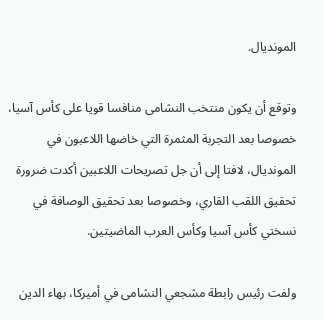المونديال.

وتوقع أن يكون منتخب النشامى منافسا قويا على كأس آسيا، خصوصا بعد التجربة المثمرة التي خاضها اللاعبون في المونديال، لافتا إلى أن جل تصريحات اللاعبين أكدت ضرورة تحقيق اللقب القاري، وخصوصا بعد تحقيق الوصافة في نسختي كأس آسيا وكأس العرب الماضيتين.

ولفت رئيس رابطة مشجعي النشامى في أميركا، بهاء الدين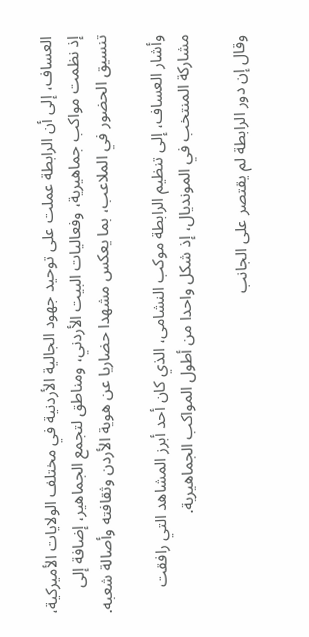العساف، إلى أن الرابطة عملت على توحيد جهود الجالية الأردنية في مختلف الولايات الأميركية، إذ نظمت مواكب جماهيرية، وفعاليات البيت الأردني، ومناطق لتجمع الجماهير، إضافة إلى تنسيق الحضور في الملاعب، بما يعكس مشهدا حضاريا عن هوية الأردن وثقافته وأصالة شعبه.

وأشار العساف، إلى تنظيم الرابطة موكب النشامى، الذي كان أحد أبرز المشاهد التي رافقت مشاركة المنتخب في المونديال، إذ شكل واحدا من أطول المواكب الجماهيرية.

وقال إن دور الرابطة لم يقتصر على الجانب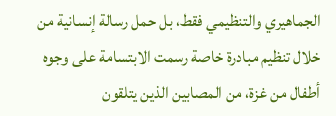الجماهيري والتنظيمي فقط، بل حمل رسالة إنسانية من خلال تنظيم مبادرة خاصة رسمت الابتسامة على وجوه أطفال من غزة، من المصابين الذين يتلقون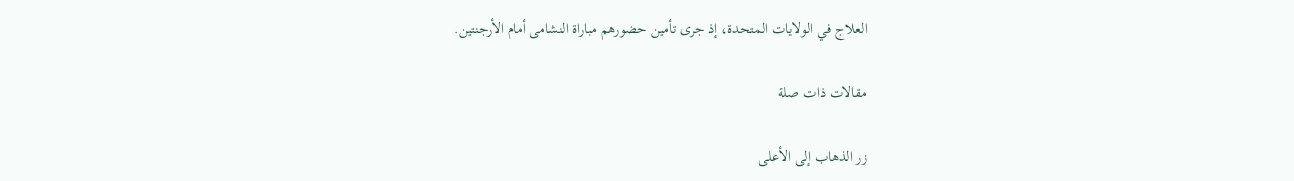العلاج في الولايات المتحدة، إذ جرى تأمين حضورهم مباراة النشامى أمام الأرجنتين.

مقالات ذات صلة

زر الذهاب إلى الأعلى